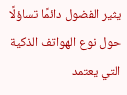يثير الفضول دائمًا تساؤلًا حول نوع الهواتف الذكية التي يعتمد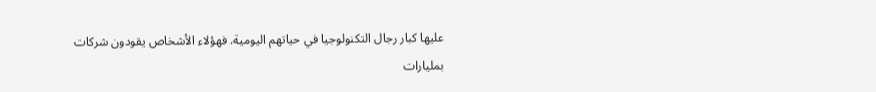عليها كبار رجال التكنولوجيا في حياتهم اليومية. فهؤلاء الأشخاص يقودون شركات بمليارات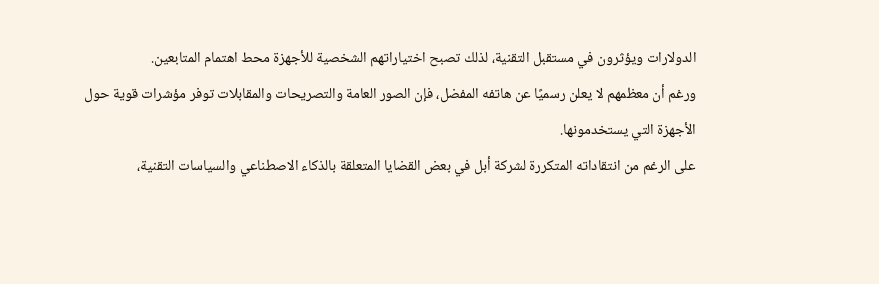الدولارات ويؤثرون في مستقبل التقنية، لذلك تصبح اختياراتهم الشخصية للأجهزة محط اهتمام المتابعين.
ورغم أن معظمهم لا يعلن رسميًا عن هاتفه المفضل، فإن الصور العامة والتصريحات والمقابلات توفر مؤشرات قوية حول الأجهزة التي يستخدمونها.
على الرغم من انتقاداته المتكررة لشركة أبل في بعض القضايا المتعلقة بالذكاء الاصطناعي والسياسات التقنية،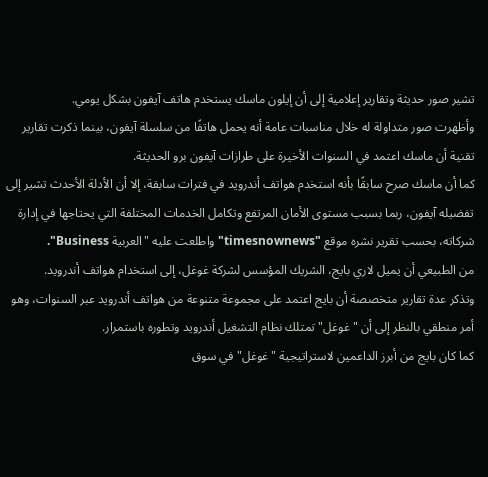تشير صور حديثة وتقارير إعلامية إلى أن إيلون ماسك يستخدم هاتف آيفون بشكل يومي.
وأظهرت صور متداولة له خلال مناسبات عامة أنه يحمل هاتفًا من سلسلة آيفون، بينما ذكرت تقارير تقنية أن ماسك اعتمد في السنوات الأخيرة على طرازات آيفون برو الحديثة.
كما أن ماسك صرح سابقًا بأنه استخدم هواتف أندرويد في فترات سابقة، إلا أن الأدلة الأحدث تشير إلى تفضيله آيفون، ربما بسبب مستوى الأمان المرتفع وتكامل الخدمات المختلفة التي يحتاجها في إدارة شركاته، بحسب تقرير نشره موقع "timesnownews" واطلعت عليه "العربية Business".
من الطبيعي أن يميل لاري بايج، الشريك المؤسس لشركة غوغل، إلى استخدام هواتف أندرويد.
وتذكر عدة تقارير متخصصة أن بايج اعتمد على مجموعة متنوعة من هواتف أندرويد عبر السنوات، وهو أمر منطقي بالنظر إلى أن "غوغل" تمتلك نظام التشغيل أندرويد وتطوره باستمرار.
كما كان بايج من أبرز الداعمين لاستراتيجية "غوغل" في سوق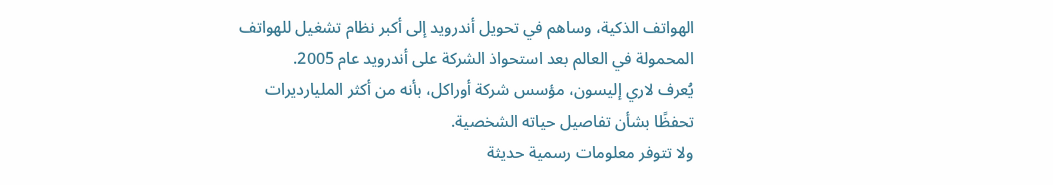الهواتف الذكية، وساهم في تحويل أندرويد إلى أكبر نظام تشغيل للهواتف المحمولة في العالم بعد استحواذ الشركة على أندرويد عام 2005.
يُعرف لاري إليسون، مؤسس شركة أوراكل، بأنه من أكثر المليارديرات تحفظًا بشأن تفاصيل حياته الشخصية.
ولا تتوفر معلومات رسمية حديثة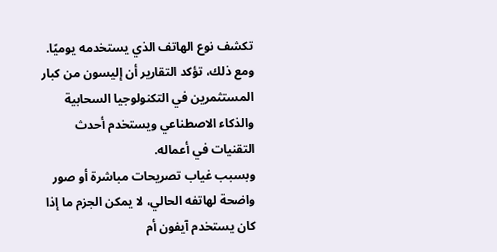تكشف نوع الهاتف الذي يستخدمه يوميًا.
ومع ذلك، تؤكد التقارير أن إليسون من كبار المستثمرين في التكنولوجيا السحابية والذكاء الاصطناعي ويستخدم أحدث التقنيات في أعماله.
وبسبب غياب تصريحات مباشرة أو صور واضحة لهاتفه الحالي، لا يمكن الجزم ما إذا كان يستخدم آيفون أم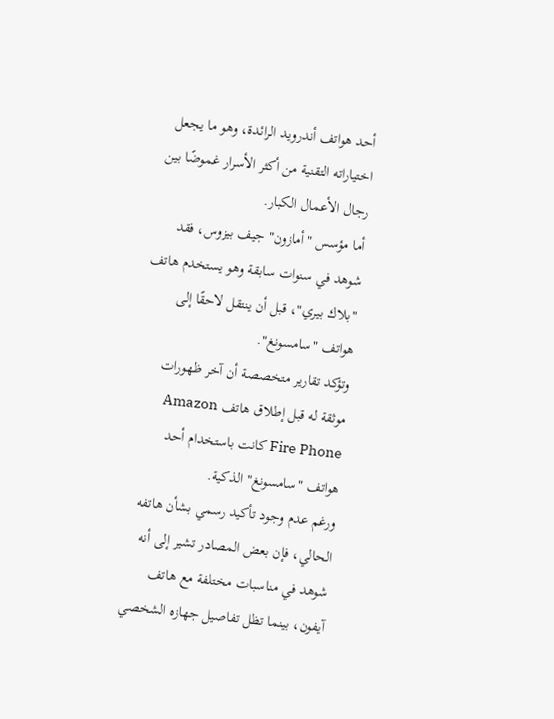أحد هواتف أندرويد الرائدة، وهو ما يجعل اختياراته التقنية من أكثر الأسرار غموضًا بين رجال الأعمال الكبار.
أما مؤسس "أمازون" جيف بيزوس، فقد شوهد في سنوات سابقة وهو يستخدم هاتف "بلاك بيري"، قبل أن ينتقل لاحقًا إلى هواتف "سامسونغ".
وتؤكد تقارير متخصصة أن آخر ظهورات موثقة له قبل إطلاق هاتف Amazon Fire Phone كانت باستخدام أحد هواتف "سامسونغ" الذكية.
ورغم عدم وجود تأكيد رسمي بشأن هاتفه الحالي، فإن بعض المصادر تشير إلى أنه شوهد في مناسبات مختلفة مع هاتف آيفون، بينما تظل تفاصيل جهازه الشخصي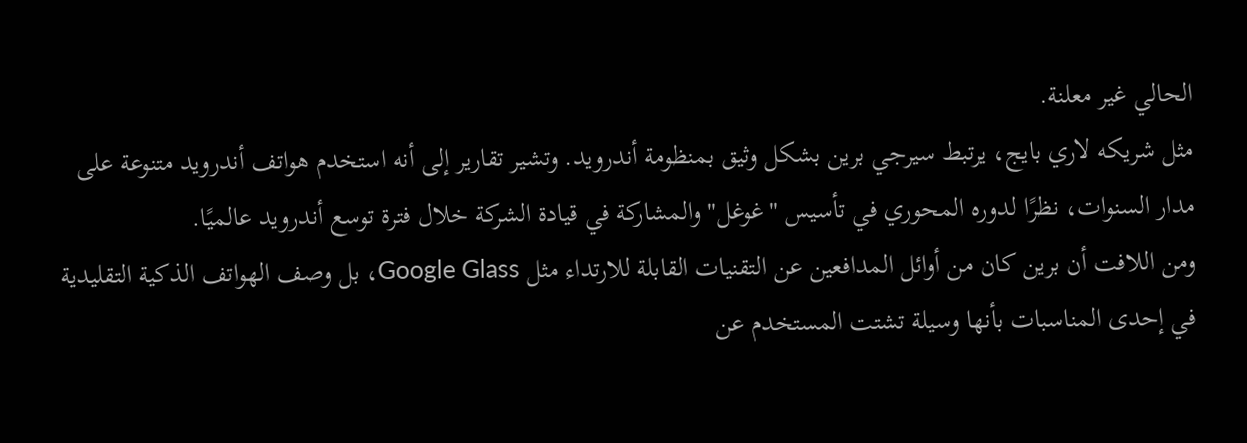الحالي غير معلنة.
مثل شريكه لاري بايج، يرتبط سيرجي برين بشكل وثيق بمنظومة أندرويد. وتشير تقارير إلى أنه استخدم هواتف أندرويد متنوعة على مدار السنوات، نظرًا لدوره المحوري في تأسيس "غوغل" والمشاركة في قيادة الشركة خلال فترة توسع أندرويد عالميًا.
ومن اللافت أن برين كان من أوائل المدافعين عن التقنيات القابلة للارتداء مثل Google Glass، بل وصف الهواتف الذكية التقليدية في إحدى المناسبات بأنها وسيلة تشتت المستخدم عن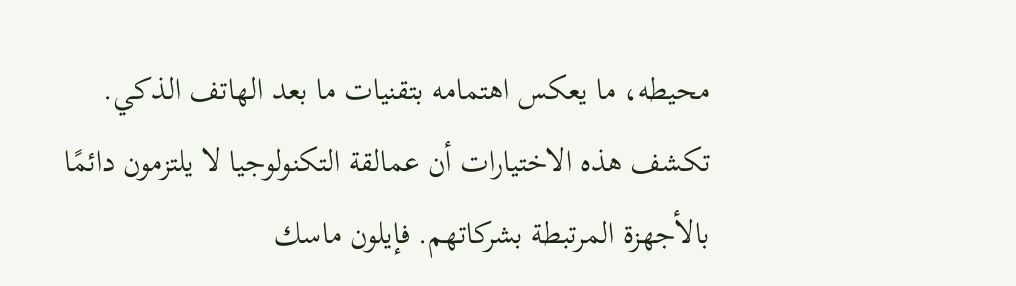محيطه، ما يعكس اهتمامه بتقنيات ما بعد الهاتف الذكي.
تكشف هذه الاختيارات أن عمالقة التكنولوجيا لا يلتزمون دائمًا بالأجهزة المرتبطة بشركاتهم. فإيلون ماسك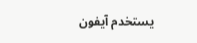يستخدم آيفون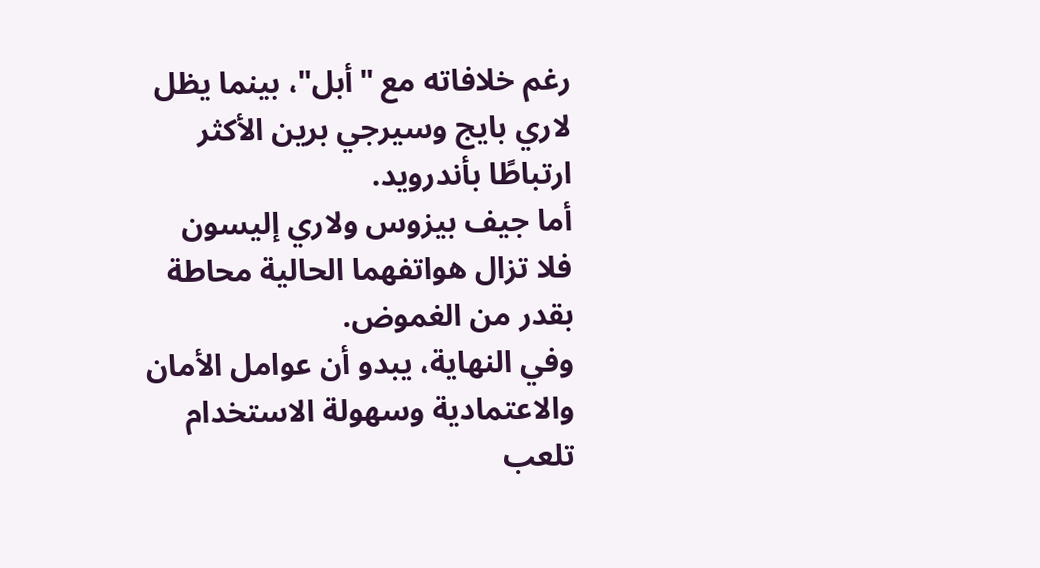رغم خلافاته مع "أبل"، بينما يظل لاري بايج وسيرجي برين الأكثر ارتباطًا بأندرويد.
أما جيف بيزوس ولاري إليسون فلا تزال هواتفهما الحالية محاطة بقدر من الغموض.
وفي النهاية، يبدو أن عوامل الأمان والاعتمادية وسهولة الاستخدام تلعب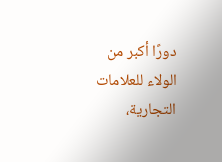دورًا أكبر من الولاء للعلامات التجارية،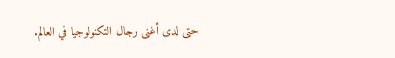حتى لدى أغنى رجال التكنولوجيا في العالم.